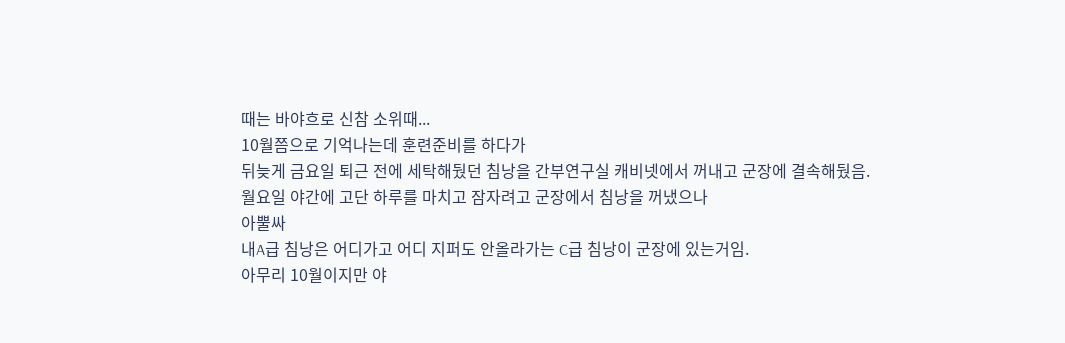때는 바야흐로 신참 소위때...
10월쯤으로 기억나는데 훈련준비를 하다가
뒤늦게 금요일 퇴근 전에 세탁해뒀던 침낭을 간부연구실 캐비넷에서 꺼내고 군장에 결속해뒀음.
월요일 야간에 고단 하루를 마치고 잠자려고 군장에서 침낭을 꺼냈으나
아뿔싸
내A급 침낭은 어디가고 어디 지퍼도 안올라가는 C급 침낭이 군장에 있는거임.
아무리 10월이지만 야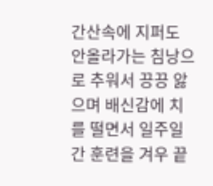간산속에 지퍼도 안올라가는 침낭으로 추워서 끙끙 앓으며 배신감에 치를 떨면서 일주일간 훈련을 겨우 끝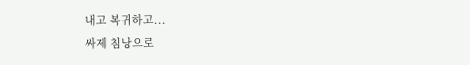내고 복귀하고...
싸제 침낭으로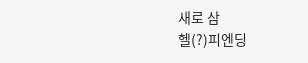새로 삼
헬(?)피엔딩